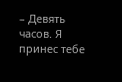– Девять часов. Я принес тебе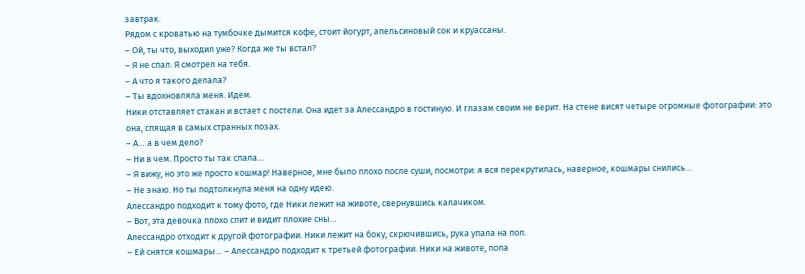завтрак.
Рядом с кроватью на тумбочке дымится кофе, стоит йогурт, апельсиновый сок и круассаны.
– Ой, ты что, выходил уже? Когда же ты встал?
– Я не спал. Я смотрел на тебя.
– А что я такого делала?
– Ты вдохновляла меня. Идем.
Ники отставляет стакан и встает с постели. Она идет за Алессандро в гостиную. И глазам своим не верит. На стене висят четыре огромные фотографии: это она, спящая в самых странных позах.
– А… а в чем дело?
– Ни в чем. Просто ты так спала…
– Я вижу, но это же просто кошмар! Наверное, мне было плохо после суши, посмотри: я вся перекрутилась, наверное, кошмары снились…
– Не знаю. Но ты подтолкнула меня на одну идею.
Алессандро подходит к тому фото, где Ники лежит на животе, свернувшись калачиком.
– Вот, эта девочка плохо спит и видит плохие сны…
Алессандро отходит к другой фотографии. Ники лежит на боку, скрючившись, рука упала на пол.
– Ей снятся кошмары… – Алессандро подходит к третьей фотографии. Ники на животе, попа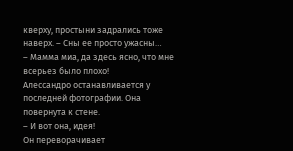кверху, простыни задрались тоже наверх. – Сны ее просто ужасны…
– Мамма миа, да здесь ясно, что мне всерьез было плохо!
Алессандро останавливается у последней фотографии. Она повернута к стене.
– И вот она, идея!
Он переворачивает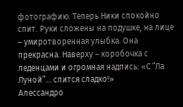фотографию. Теперь Ники спокойно спит. Руки сложены на подушке, на лице – умиротворенная улыбка. Она прекрасна. Наверху – коробочка с леденцами и огромная надпись: «С “Ла Луной”… спится сладко!»
Алессандро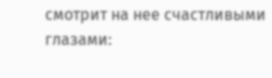смотрит на нее счастливыми глазами: